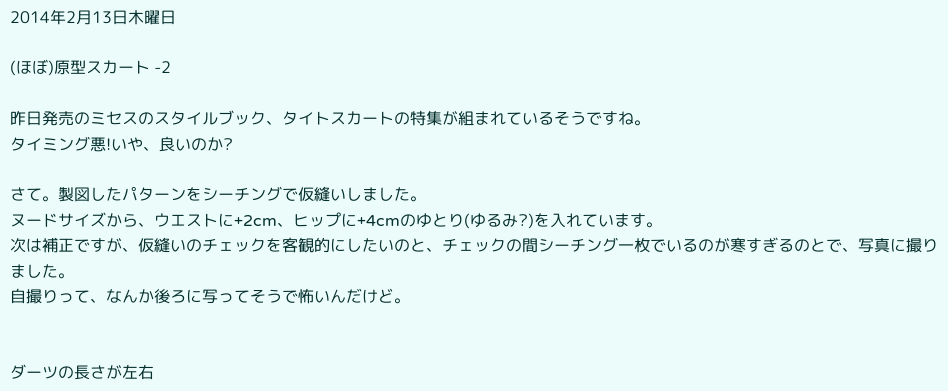2014年2月13日木曜日

(ほぼ)原型スカート -2

昨日発売のミセスのスタイルブック、タイトスカートの特集が組まれているそうですね。
タイミング悪!いや、良いのか?

さて。製図したパターンをシーチングで仮縫いしました。
ヌードサイズから、ウエストに+2cm、ヒップに+4cmのゆとり(ゆるみ?)を入れています。
次は補正ですが、仮縫いのチェックを客観的にしたいのと、チェックの間シーチング一枚でいるのが寒すぎるのとで、写真に撮りました。
自撮りって、なんか後ろに写ってそうで怖いんだけど。


ダーツの長さが左右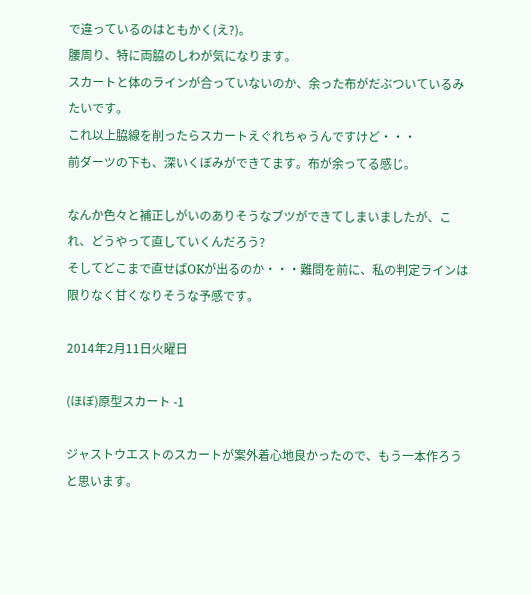で違っているのはともかく(え?)。
腰周り、特に両脇のしわが気になります。
スカートと体のラインが合っていないのか、余った布がだぶついているみたいです。
これ以上脇線を削ったらスカートえぐれちゃうんですけど・・・
前ダーツの下も、深いくぼみができてます。布が余ってる感じ。

なんか色々と補正しがいのありそうなブツができてしまいましたが、これ、どうやって直していくんだろう?
そしてどこまで直せばOKが出るのか・・・難問を前に、私の判定ラインは限りなく甘くなりそうな予感です。

2014年2月11日火曜日

(ほぼ)原型スカート -1

ジャストウエストのスカートが案外着心地良かったので、もう一本作ろうと思います。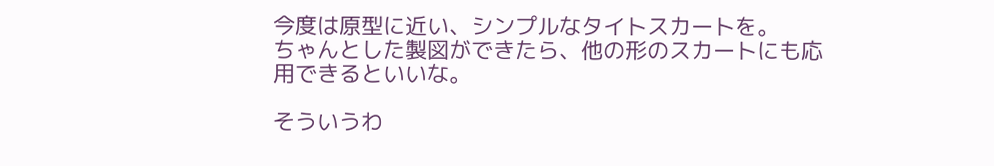今度は原型に近い、シンプルなタイトスカートを。
ちゃんとした製図ができたら、他の形のスカートにも応用できるといいな。

そういうわ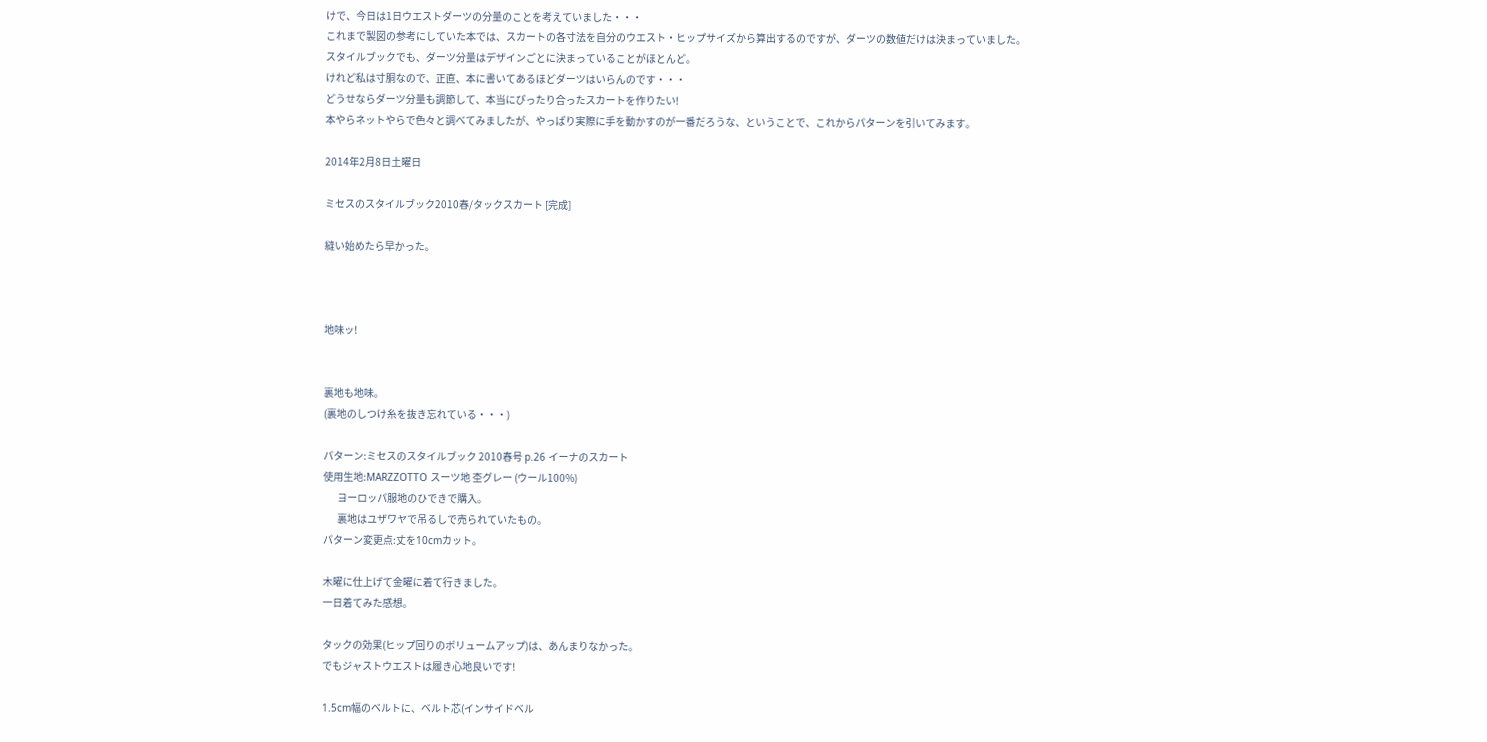けで、今日は1日ウエストダーツの分量のことを考えていました・・・
これまで製図の参考にしていた本では、スカートの各寸法を自分のウエスト・ヒップサイズから算出するのですが、ダーツの数値だけは決まっていました。
スタイルブックでも、ダーツ分量はデザインごとに決まっていることがほとんど。
けれど私は寸胴なので、正直、本に書いてあるほどダーツはいらんのです・・・
どうせならダーツ分量も調節して、本当にぴったり合ったスカートを作りたい!
本やらネットやらで色々と調べてみましたが、やっぱり実際に手を動かすのが一番だろうな、ということで、これからパターンを引いてみます。

2014年2月8日土曜日

ミセスのスタイルブック2010春/タックスカート [完成]

縫い始めたら早かった。



地味ッ!


裏地も地味。
(裏地のしつけ糸を抜き忘れている・・・)

パターン:ミセスのスタイルブック 2010春号 p.26 イーナのスカート
使用生地:MARZZOTTO スーツ地 杢グレー (ウール100%)
       ヨーロッパ服地のひできで購入。
       裏地はユザワヤで吊るしで売られていたもの。
パターン変更点:丈を10cmカット。

木曜に仕上げて金曜に着て行きました。
一日着てみた感想。

タックの効果(ヒップ回りのボリュームアップ)は、あんまりなかった。
でもジャストウエストは履き心地良いです!

1.5cm幅のベルトに、ベルト芯(インサイドベル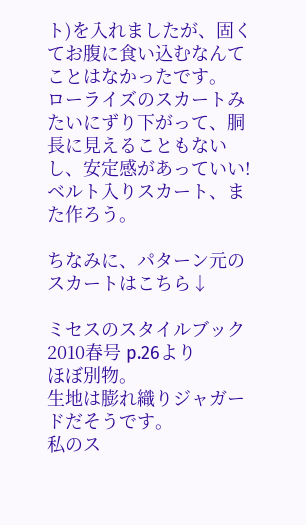ト)を入れましたが、固くてお腹に食い込むなんてことはなかったです。
ローライズのスカートみたいにずり下がって、胴長に見えることもないし、安定感があっていい!ベルト入りスカート、また作ろう。

ちなみに、パターン元のスカートはこちら↓

ミセスのスタイルブック 2010春号 p.26より
ほぼ別物。
生地は膨れ織りジャガードだそうです。
私のス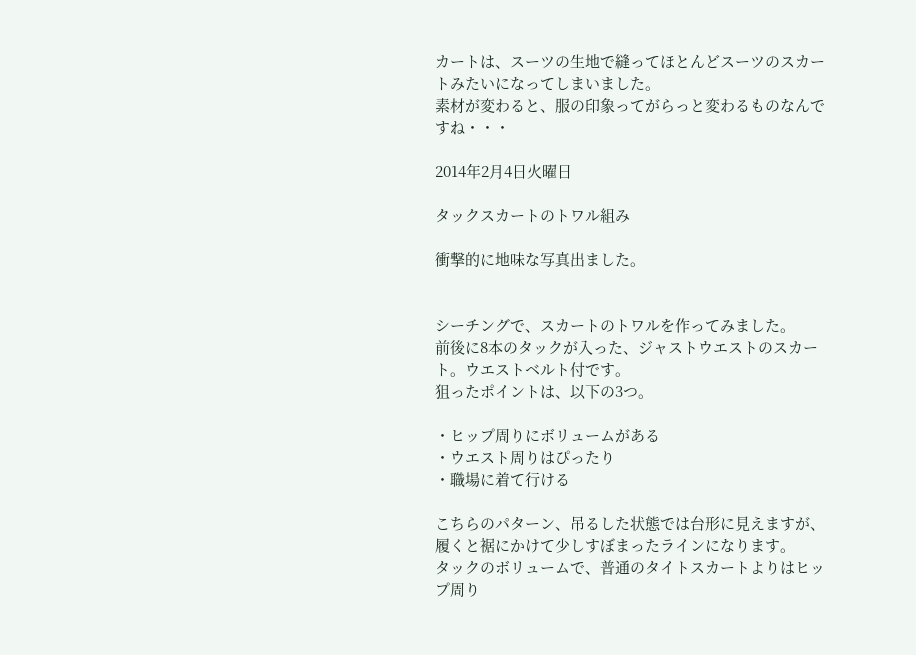カートは、スーツの生地で縫ってほとんどスーツのスカートみたいになってしまいました。
素材が変わると、服の印象ってがらっと変わるものなんですね・・・

2014年2月4日火曜日

タックスカートのトワル組み

衝撃的に地味な写真出ました。


シーチングで、スカートのトワルを作ってみました。
前後に8本のタックが入った、ジャストウエストのスカート。ウエストベルト付です。
狙ったポイントは、以下の3つ。

・ヒップ周りにボリュームがある
・ウエスト周りはぴったり
・職場に着て行ける

こちらのパターン、吊るした状態では台形に見えますが、履くと裾にかけて少しすぼまったラインになります。
タックのボリュームで、普通のタイトスカートよりはヒップ周り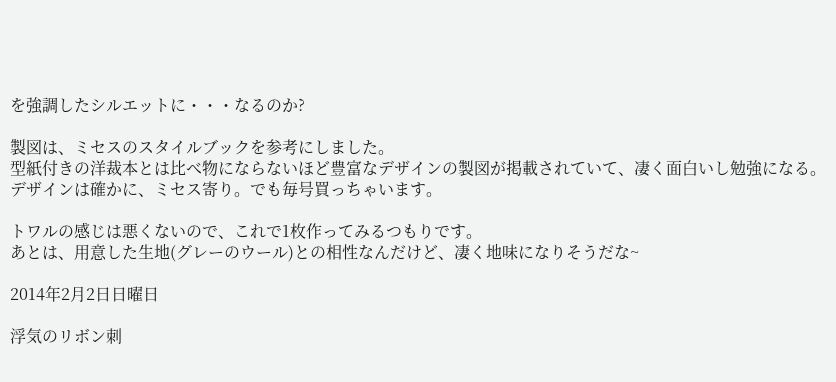を強調したシルエットに・・・なるのか?

製図は、ミセスのスタイルブックを参考にしました。
型紙付きの洋裁本とは比べ物にならないほど豊富なデザインの製図が掲載されていて、凄く面白いし勉強になる。
デザインは確かに、ミセス寄り。でも毎号買っちゃいます。

トワルの感じは悪くないので、これで1枚作ってみるつもりです。
あとは、用意した生地(グレーのウール)との相性なんだけど、凄く地味になりそうだな~

2014年2月2日日曜日

浮気のリボン刺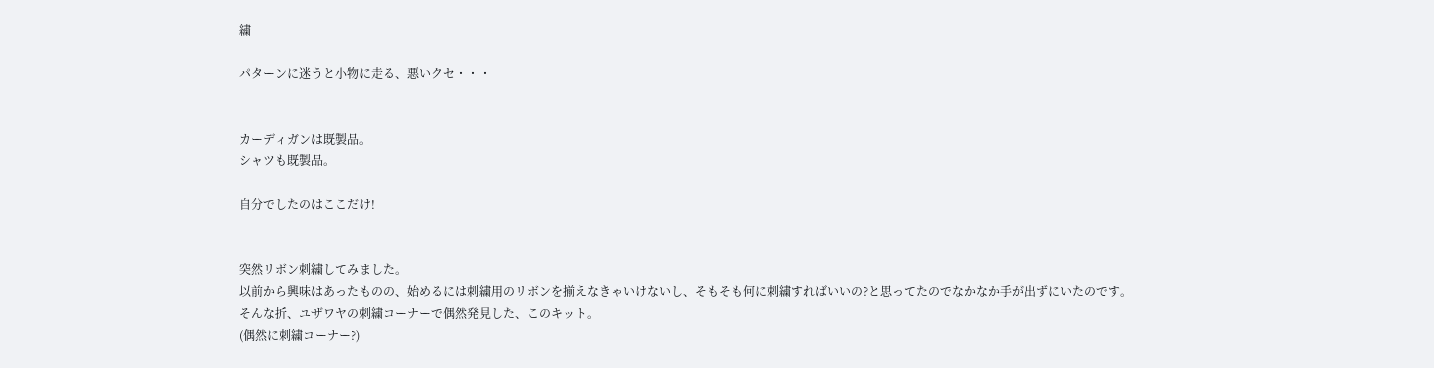繍

パターンに迷うと小物に走る、悪いクセ・・・


カーディガンは既製品。
シャツも既製品。

自分でしたのはここだけ!


突然リボン刺繍してみました。
以前から興味はあったものの、始めるには刺繍用のリボンを揃えなきゃいけないし、そもそも何に刺繍すればいいの?と思ってたのでなかなか手が出ずにいたのです。
そんな折、ユザワヤの刺繍コーナーで偶然発見した、このキット。
(偶然に刺繍コーナー?)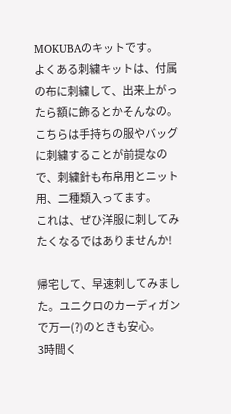MOKUBAのキットです。
よくある刺繍キットは、付属の布に刺繍して、出来上がったら額に飾るとかそんなの。
こちらは手持ちの服やバッグに刺繍することが前提なので、刺繍針も布帛用とニット用、二種類入ってます。
これは、ぜひ洋服に刺してみたくなるではありませんか!

帰宅して、早速刺してみました。ユニクロのカーディガンで万一(?)のときも安心。
3時間く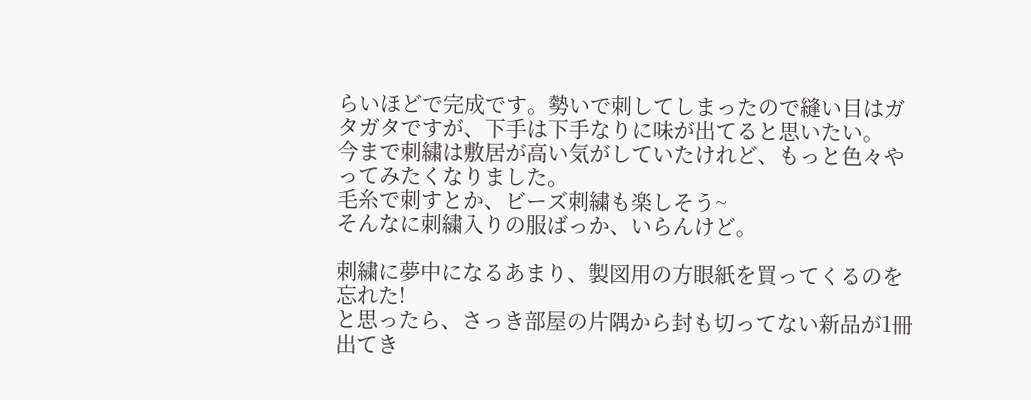らいほどで完成です。勢いで刺してしまったので縫い目はガタガタですが、下手は下手なりに味が出てると思いたい。
今まで刺繍は敷居が高い気がしていたけれど、もっと色々やってみたくなりました。
毛糸で刺すとか、ビーズ刺繍も楽しそう~
そんなに刺繍入りの服ばっか、いらんけど。

刺繍に夢中になるあまり、製図用の方眼紙を買ってくるのを忘れた!
と思ったら、さっき部屋の片隅から封も切ってない新品が1冊出てき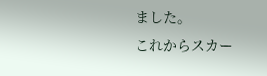ました。
これからスカー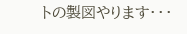トの製図やります・・・